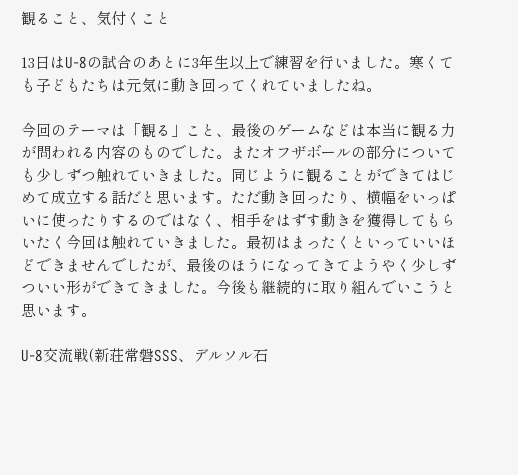観ること、気付くこと

13日はU-8の試合のあとに3年生以上で練習を行いました。寒くても子どもたちは元気に動き回ってくれていましたね。

今回のテーマは「観る」こと、最後のゲームなどは本当に観る力が問われる内容のものでした。またオフザボールの部分についても少しずつ触れていきました。同じように観ることができてはじめて成立する話だと思います。ただ動き回ったり、横幅をいっぱいに使ったりするのではなく、相手をはずす動きを獲得してもらいたく今回は触れていきました。最初はまったくといっていいほどできませんでしたが、最後のほうになってきてようやく少しずついい形ができてきました。今後も継続的に取り組んでいこうと思います。

U-8交流戦(新荘常磐SSS、デルソル石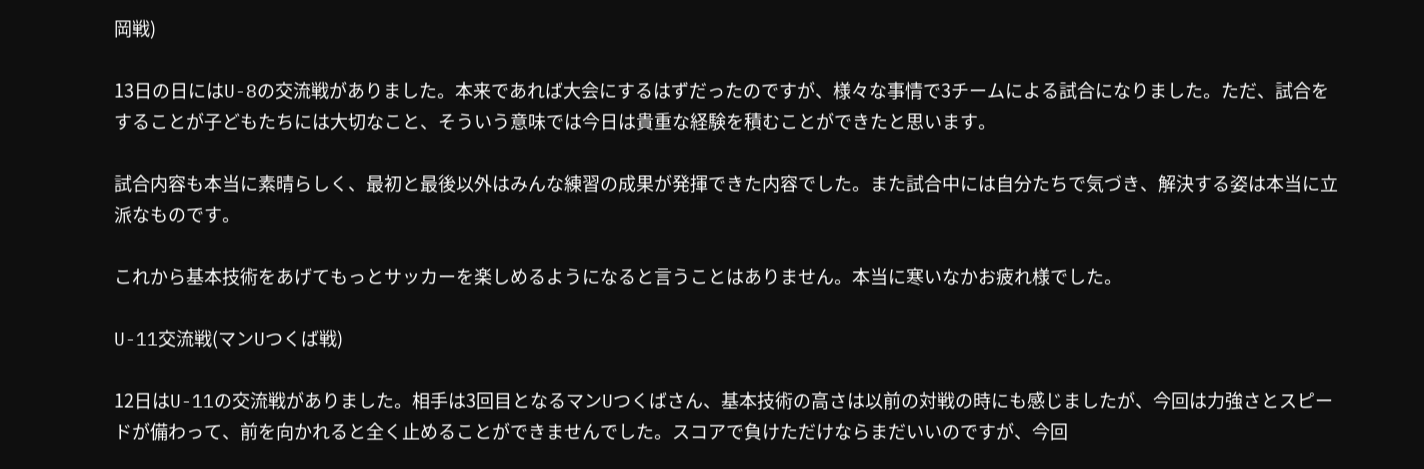岡戦)

13日の日にはU-8の交流戦がありました。本来であれば大会にするはずだったのですが、様々な事情で3チームによる試合になりました。ただ、試合をすることが子どもたちには大切なこと、そういう意味では今日は貴重な経験を積むことができたと思います。

試合内容も本当に素晴らしく、最初と最後以外はみんな練習の成果が発揮できた内容でした。また試合中には自分たちで気づき、解決する姿は本当に立派なものです。

これから基本技術をあげてもっとサッカーを楽しめるようになると言うことはありません。本当に寒いなかお疲れ様でした。

U-11交流戦(マンUつくば戦)

12日はU-11の交流戦がありました。相手は3回目となるマンUつくばさん、基本技術の高さは以前の対戦の時にも感じましたが、今回は力強さとスピードが備わって、前を向かれると全く止めることができませんでした。スコアで負けただけならまだいいのですが、今回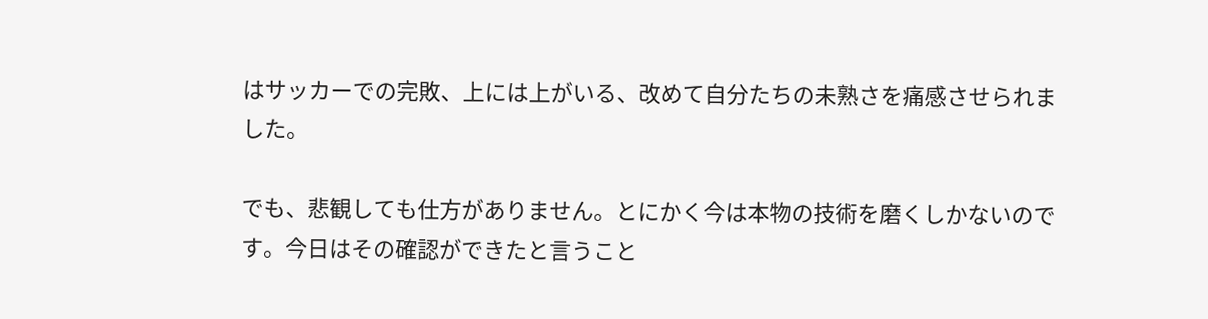はサッカーでの完敗、上には上がいる、改めて自分たちの未熟さを痛感させられました。

でも、悲観しても仕方がありません。とにかく今は本物の技術を磨くしかないのです。今日はその確認ができたと言うこと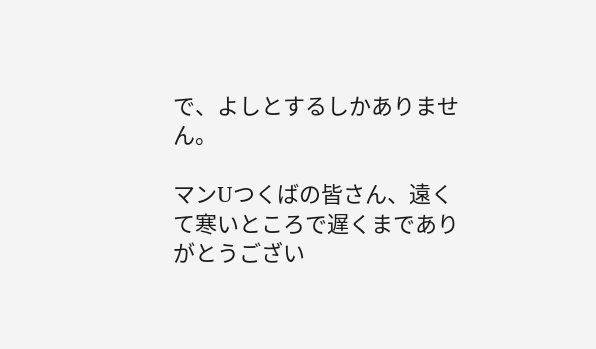で、よしとするしかありません。

マンUつくばの皆さん、遠くて寒いところで遅くまでありがとうござい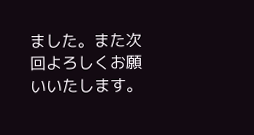ました。また次回よろしくお願いいたします。